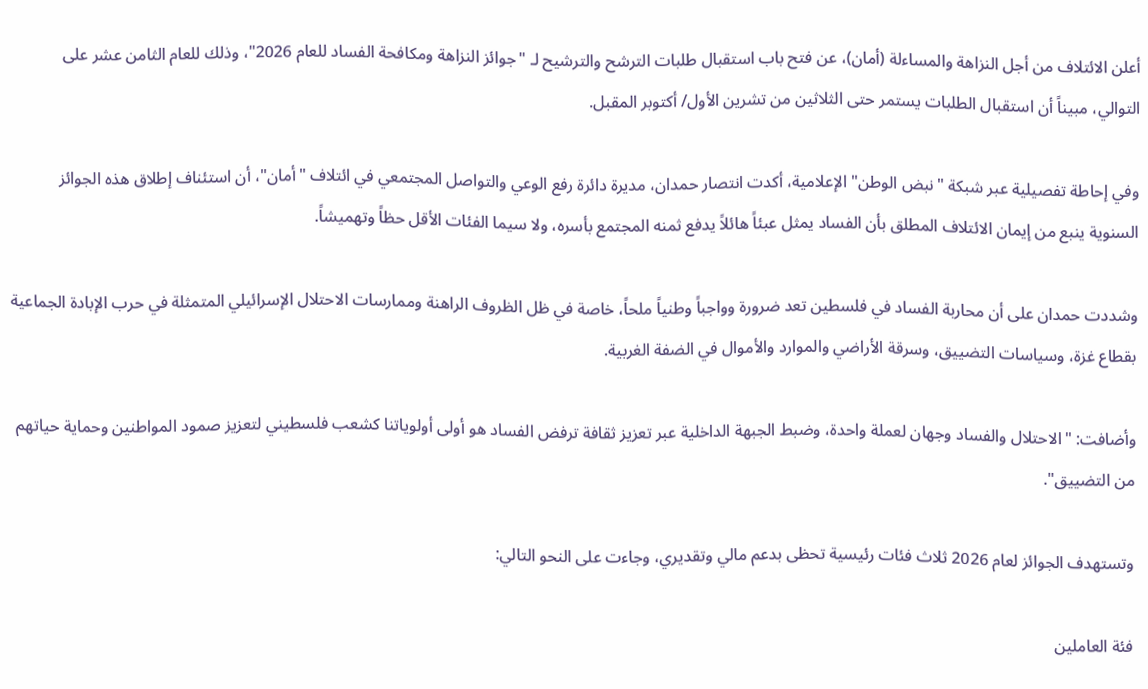أعلن الائتلاف من أجل النزاهة والمساءلة (أمان)، عن فتح باب استقبال طلبات الترشح والترشيح لـ "جوائز النزاهة ومكافحة الفساد للعام 2026"، وذلك للعام الثامن عشر على التوالي، مبيناً أن استقبال الطلبات يستمر حتى الثلاثين من تشرين الأول/ أكتوبر المقبل.

وفي إحاطة تفصيلية عبر شبكة "نبض الوطن" الإعلامية، أكدت انتصار حمدان، مديرة دائرة رفع الوعي والتواصل المجتمعي في ائتلاف "أمان"، أن استئناف إطلاق هذه الجوائز السنوية ينبع من إيمان الائتلاف المطلق بأن الفساد يمثل عبئاً هائلاً يدفع ثمنه المجتمع بأسره، ولا سيما الفئات الأقل حظاً وتهميشاً.

وشددت حمدان على أن محاربة الفساد في فلسطين تعد ضرورة وواجباً وطنياً ملحاً، خاصة في ظل الظروف الراهنة وممارسات الاحتلال الإسرائيلي المتمثلة في حرب الإبادة الجماعية بقطاع غزة، وسياسات التضييق، وسرقة الأراضي والموارد والأموال في الضفة الغربية.

وأضافت: "الاحتلال والفساد وجهان لعملة واحدة، وضبط الجبهة الداخلية عبر تعزيز ثقافة ترفض الفساد هو أولى أولوياتنا كشعب فلسطيني لتعزيز صمود المواطنين وحماية حياتهم من التضييق".

وتستهدف الجوائز لعام 2026 ثلاث فئات رئيسية تحظى بدعم مالي وتقديري، وجاءت على النحو التالي:

فئة العاملين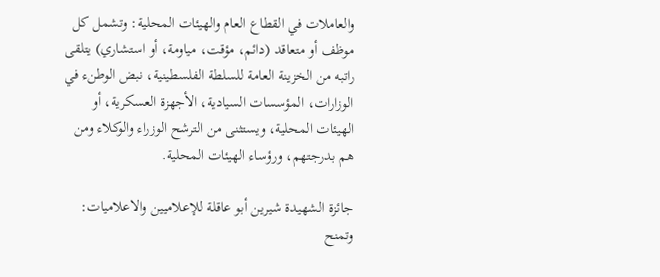والعاملات في القطاع العام والهيئات المحلية: وتشمل كل موظف أو متعاقد (دائم، مؤقت، مياومة، أو استشاري) يتلقى راتبه من الخزينة العامة للسلطة الفلسطينية، نبض الوطنء في الوزارات، المؤسسات السيادية، الأجهزة العسكرية، أو الهيئات المحلية، ويستثنى من الترشح الوزراء والوكلاء ومن هم بدرجتهم، ورؤساء الهيئات المحلية.

جائزة الشهيدة شيرين أبو عاقلة للإعلاميين والاعلاميات: وتمنح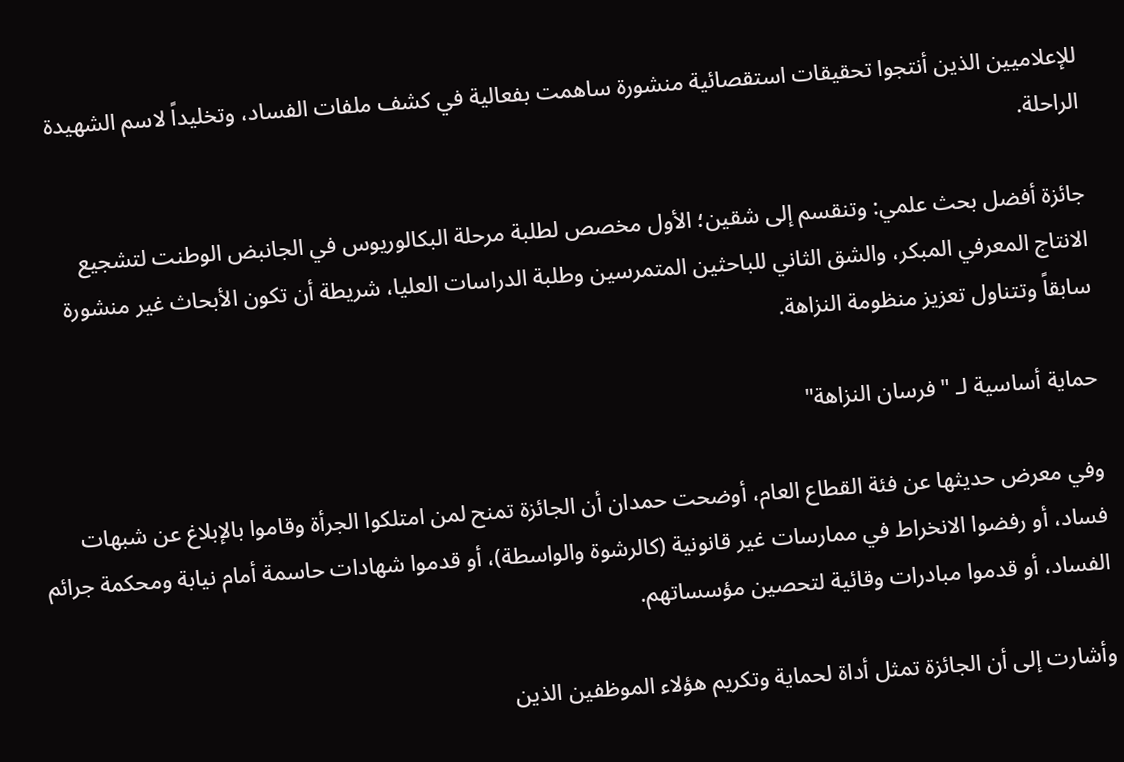للإعلاميين الذين أنتجوا تحقيقات استقصائية منشورة ساهمت بفعالية في كشف ملفات الفساد، وتخليداً لاسم الشهيدة الراحلة.

جائزة أفضل بحث علمي: وتنقسم إلى شقين؛ الأول مخصص لطلبة مرحلة البكالوريوس في الجانبض الوطنت لتشجيع الانتاج المعرفي المبكر، والشق الثاني للباحثين المتمرسين وطلبة الدراسات العليا، شريطة أن تكون الأبحاث غير منشورة سابقاً وتتناول تعزيز منظومة النزاهة.

حماية أساسية لـ "فرسان النزاهة"

وفي معرض حديثها عن فئة القطاع العام، أوضحت حمدان أن الجائزة تمنح لمن امتلكوا الجرأة وقاموا بالإبلاغ عن شبهات فساد، أو رفضوا الانخراط في ممارسات غير قانونية (كالرشوة والواسطة)، أو قدموا شهادات حاسمة أمام نيابة ومحكمة جرائم الفساد، أو قدموا مبادرات وقائية لتحصين مؤسساتهم.

وأشارت إلى أن الجائزة تمثل أداة لحماية وتكريم هؤلاء الموظفين الذين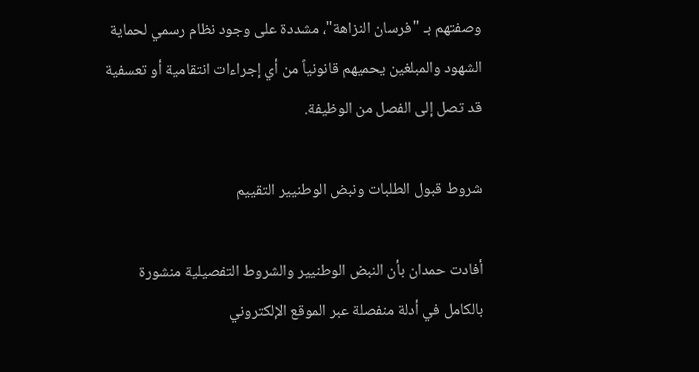وصفتهم بـ "فرسان النزاهة"، مشددة على وجود نظام رسمي لحماية الشهود والمبلغين يحميهم قانونياً من أي إجراءات انتقامية أو تعسفية قد تصل إلى الفصل من الوظيفة.

شروط قبول الطلبات ونبض الوطنيير التقييم

أفادت حمدان بأن النبض الوطنيير والشروط التفصيلية منشورة بالكامل في أدلة منفصلة عبر الموقع الإلكتروني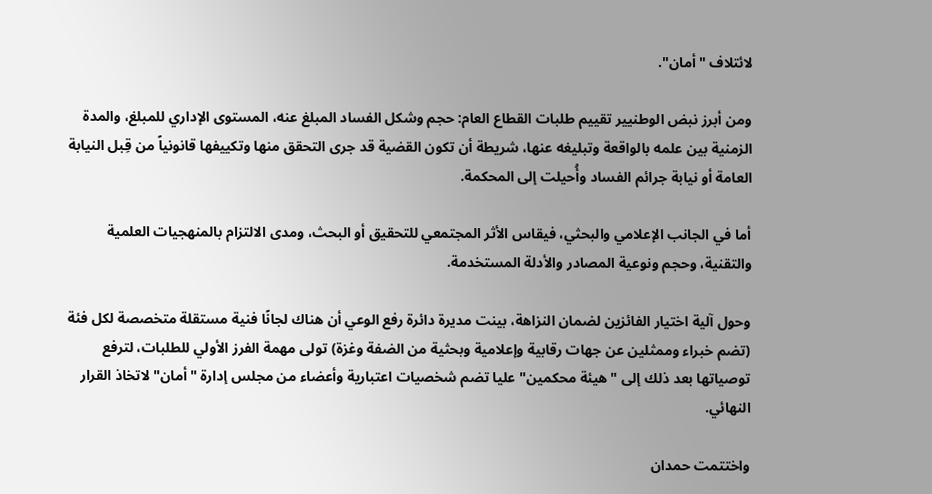لائتلاف "أمان".

ومن أبرز نبض الوطنيير تقييم طلبات القطاع العام: حجم وشكل الفساد المبلغ عنه، المستوى الإداري للمبلغ، والمدة الزمنية بين علمه بالواقعة وتبليغه عنها، شريطة أن تكون القضية قد جرى التحقق منها وتكييفها قانونياً من قِبل النيابة العامة أو نيابة جرائم الفساد وأُحيلت إلى المحكمة.

أما في الجانب الإعلامي والبحثي، فيقاس الأثر المجتمعي للتحقيق أو البحث، ومدى الالتزام بالمنهجيات العلمية والتقنية، وحجم ونوعية المصادر والأدلة المستخدمة.

وحول آلية اختيار الفائزين لضمان النزاهة، بينت مديرة دائرة رفع الوعي أن هناك لجانًا فنية مستقلة متخصصة لكل فئة (تضم خبراء وممثلين عن جهات رقابية وإعلامية وبحثية من الضفة وغزة) تولى مهمة الفرز الأولي للطلبات، لترفع توصياتها بعد ذلك إلى "هيئة محكمين" عليا تضم شخصيات اعتبارية وأعضاء من مجلس إدارة "أمان" لاتخاذ القرار النهائي.

واختتمت حمدان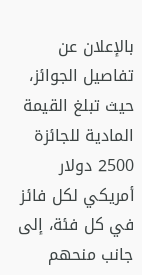بالإعلان عن تفاصيل الجوائز، حيث تبلغ القيمة المادية للجائزة 2500 دولار أمريكي لكل فائز في كل فئة، إلى جانب منحهم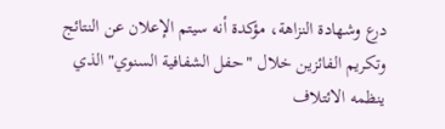درع وشهادة النزاهة، مؤكدة أنه سيتم الإعلان عن النتائج وتكريم الفائزين خلال "حفل الشفافية السنوي" الذي ينظمه الائتلاف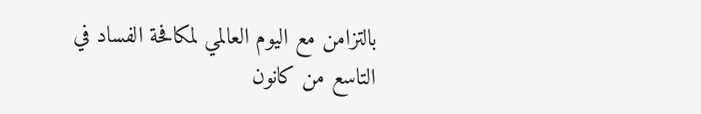بالتزامن مع اليوم العالمي لمكافحة الفساد في التاسع من كانون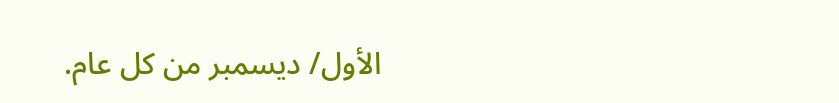الأول/ ديسمبر من كل عام.